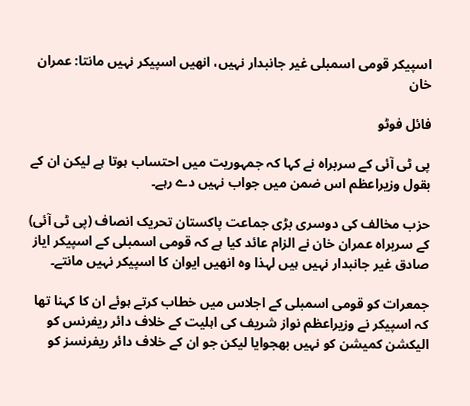اسپیکر قومی اسمبلی غیر جانبدار نہیں، انھیں اسپیکر نہیں مانتا: عمران خان

فائل فوٹو

پی ٹی آئی کے سربراہ نے کہا کہ جمہوریت میں احتساب ہوتا ہے لیکن ان کے بقول وزیراعظم اس ضمن میں جواب نہیں دے رہے۔

حزب مخالف کی دوسری بڑی جماعت پاکستان تحریک انصاف (پی ٹی آئی) کے سربراہ عمران خان نے الزام عائد کیا ہے کہ قومی اسمبلی کے اسپیکر ایاز صادق غیر جانبدار نہیں ہیں لہذا وہ انھیں ایوان کا اسپیکر نہیں مانتے۔

جمعرات کو قومی اسمبلی کے اجلاس میں خطاب کرتے ہوئے ان کا کہنا تھا کہ اسپیکر نے وزیراعظم نواز شریف کی اہلیت کے خلاف دائر ریفرنس کو الیکشن کمیشن کو نہیں بھجوایا لیکن جو ان کے خلاف دائر ریفرنسز کو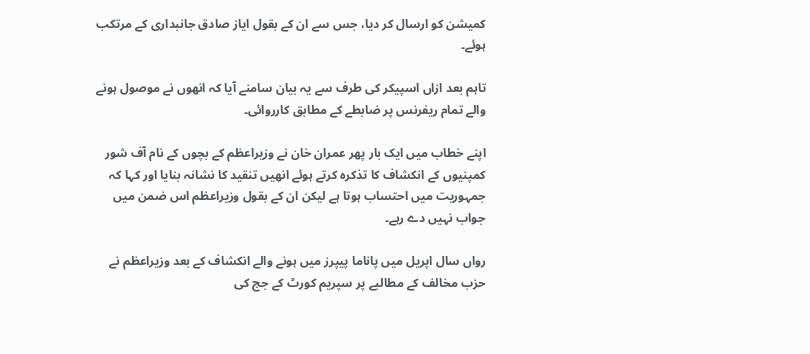کمیشن کو ارسال کر دیا، جس سے ان کے بقول ایاز صادق جانبداری کے مرتکب ہوئے۔

تاہم بعد ازاں اسپیکر کی طرف سے یہ بیان سامنے آیا کہ انھوں نے موصول ہونے والے تمام ریفرنس پر ضابطے کے مطابق کارروائی۔

اپنے خطاب میں ایک بار پھر عمران خان نے وزیراعظم کے بچوں کے نام آف شور کمپنیوں کے انکشاف کا تذکرہ کرتے ہوئے انھیں تنقید کا نشانہ بنایا اور کہا کہ جمہوریت میں احتساب ہوتا ہے لیکن ان کے بقول وزیراعظم اس ضمن میں جواب نہیں دے رہے۔

رواں سال اپریل میں پاناما پیپرز میں ہونے والے انکشاف کے بعد وزیراعظم نے حزب مخالف کے مطالبے پر سپریم کورٹ کے جج کی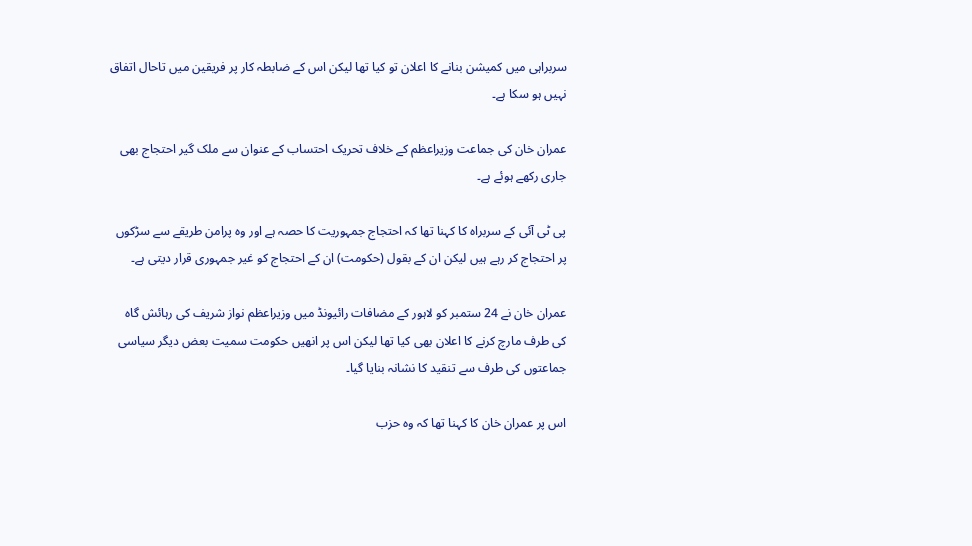سربراہی میں کمیشن بنانے کا اعلان تو کیا تھا لیکن اس کے ضابطہ کار پر فریقین میں تاحال اتفاق نہیں ہو سکا ہے۔

عمران خان کی جماعت وزیراعظم کے خلاف تحریک احتساب کے عنوان سے ملک گیر احتجاج بھی جاری رکھے ہوئے ہے۔

پی ٹی آئی کے سربراہ کا کہنا تھا کہ احتجاج جمہوریت کا حصہ ہے اور وہ پرامن طریقے سے سڑکوں پر احتجاج کر رہے ہیں لیکن ان کے بقول (حکومت) ان کے احتجاج کو غیر جمہوری قرار دیتی ہے۔

عمران خان نے 24 ستمبر کو لاہور کے مضافات رائیونڈ میں وزیراعظم نواز شریف کی رہائش گاہ کی طرف مارچ کرنے کا اعلان بھی کیا تھا لیکن اس پر انھیں حکومت سمیت بعض دیگر سیاسی جماعتوں کی طرف سے تنقید کا نشانہ بنایا گیا۔

اس پر عمران خان کا کہنا تھا کہ وہ حزب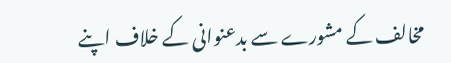مخالف کے مشورے سے بدعنوانی کے خلاف اپنے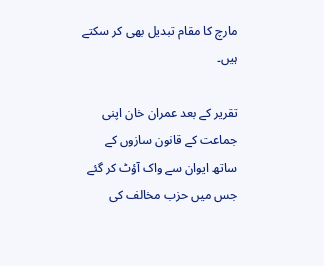مارچ کا مقام تبدیل بھی کر سکتے ہیں۔

تقریر کے بعد عمران خان اپنی جماعت کے قانون سازوں کے ساتھ ایوان سے واک آؤٹ کر گئے جس میں حزب مخالف کی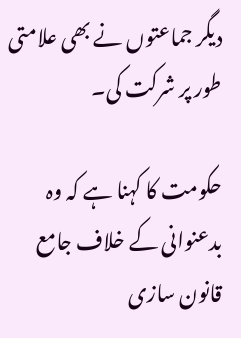دیگر جماعتوں نے بھی علامتی طور پر شرکت کی۔

حکومت کا کہنا ہے کہ وہ بدعنوانی کے خلاف جامع قانون سازی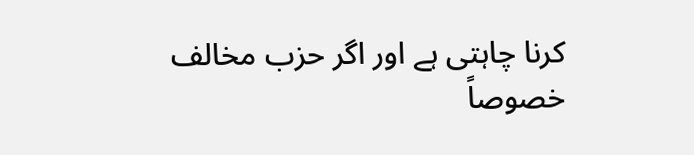کرنا چاہتی ہے اور اگر حزب مخالف خصوصاً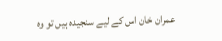عمران خان اس کے لیے سنجیدہ ہیں تو وہ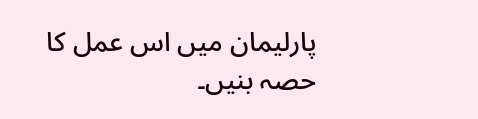پارلیمان میں اس عمل کا حصہ بنیں۔